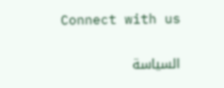Connect with us

السياسة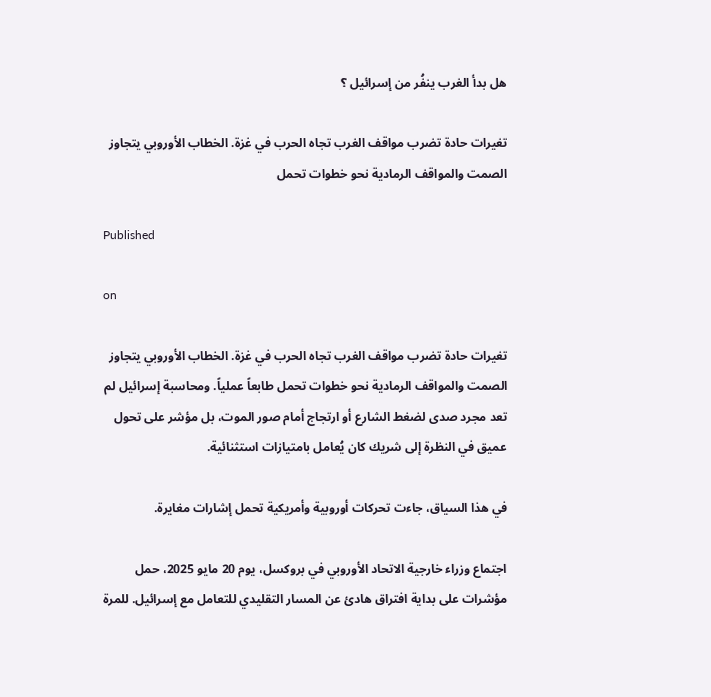هل بدأ الغرب ينفُر من إسرائيل ؟

تغيرات حادة تضرب مواقف الغرب تجاه الحرب في غزة. الخطاب الأوروبي يتجاوز الصمت والمواقف الرمادية نحو خطوات تحمل

Published

on

تغيرات حادة تضرب مواقف الغرب تجاه الحرب في غزة. الخطاب الأوروبي يتجاوز الصمت والمواقف الرمادية نحو خطوات تحمل طابعاً عملياً. ومحاسبة إسرائيل لم تعد مجرد صدى لضغط الشارع أو ارتجاج أمام صور الموت، بل مؤشر على تحول عميق في النظرة إلى شريك كان يُعامل بامتيازات استثنائية.

في هذا السياق، جاءت تحركات أوروبية وأمريكية تحمل إشارات مغايرة.

اجتماع وزراء خارجية الاتحاد الأوروبي في بروكسل، يوم 20 مايو 2025، حمل مؤشرات على بداية افتراق هادئ عن المسار التقليدي للتعامل مع إسرائيل. للمرة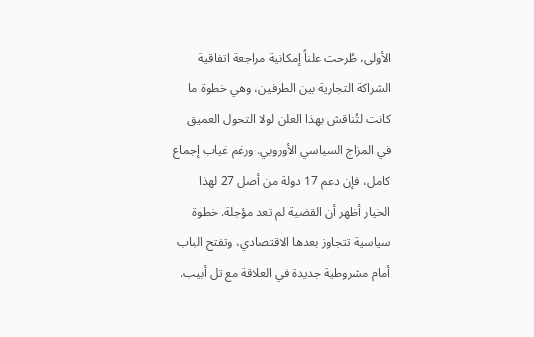الأولى، طُرحت علناً إمكانية مراجعة اتفاقية الشراكة التجارية بين الطرفين، وهي خطوة ما كانت لتُناقش بهذا العلن لولا التحول العميق في المزاج السياسي الأوروبي. ورغم غياب إجماع كامل، فإن دعم 17 دولة من أصل 27 لهذا الخيار أظهر أن القضية لم تعد مؤجلة. خطوة سياسية تتجاوز بعدها الاقتصادي، وتفتح الباب أمام مشروطية جديدة في العلاقة مع تل أبيب.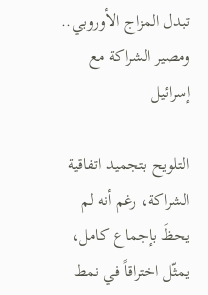تبدل المزاج الأوروبي.. ومصير الشراكة مع إسرائيل

التلويح بتجميد اتفاقية الشراكة، رغم أنه لم يحظَ بإجماع كامل، يمثّل اختراقاً في نمط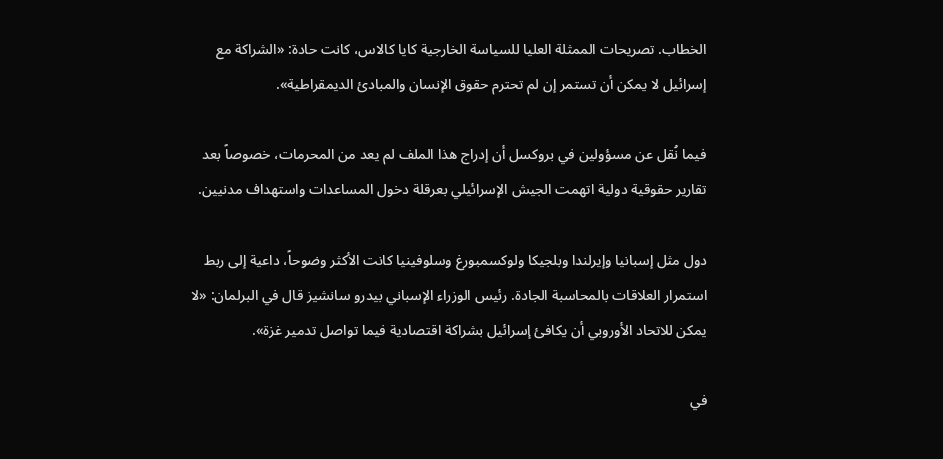الخطاب. تصريحات الممثلة العليا للسياسة الخارجية كايا كالاس، كانت حادة: «الشراكة مع إسرائيل لا يمكن أن تستمر إن لم تحترم حقوق الإنسان والمبادئ الديمقراطية».

فيما نُقل عن مسؤولين في بروكسل أن إدراج هذا الملف لم يعد من المحرمات، خصوصاً بعد تقارير حقوقية دولية اتهمت الجيش الإسرائيلي بعرقلة دخول المساعدات واستهداف مدنيين.

دول مثل إسبانيا وإيرلندا وبلجيكا ولوكسمبورغ وسلوفينيا كانت الأكثر وضوحاً، داعية إلى ربط استمرار العلاقات بالمحاسبة الجادة. رئيس الوزراء الإسباني بيدرو سانشيز قال في البرلمان: «لا يمكن للاتحاد الأوروبي أن يكافئ إسرائيل بشراكة اقتصادية فيما تواصل تدمير غزة».

في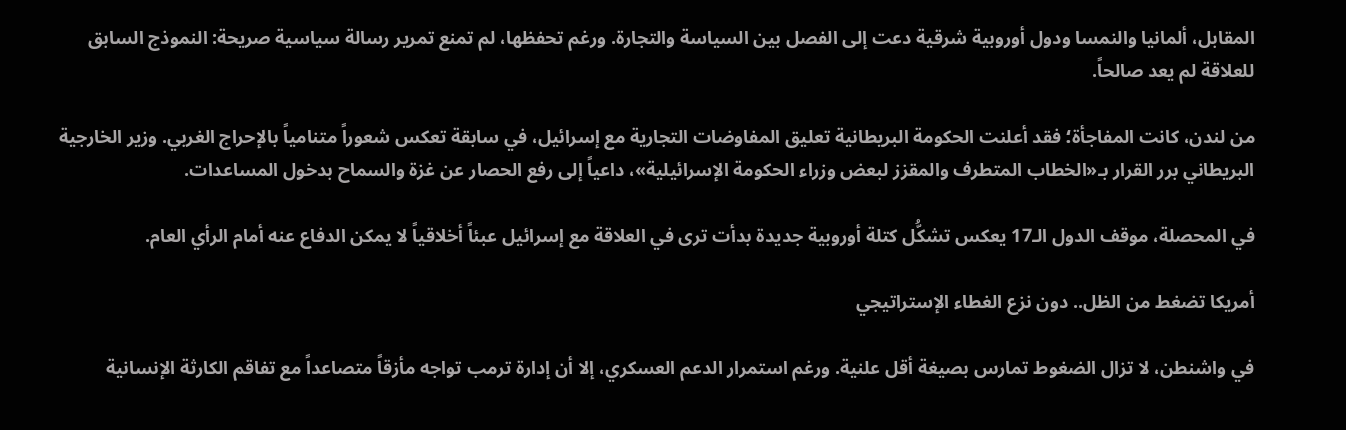المقابل، ألمانيا والنمسا ودول أوروبية شرقية دعت إلى الفصل بين السياسة والتجارة. ورغم تحفظها، لم تمنع تمرير رسالة سياسية صريحة: النموذج السابق للعلاقة لم يعد صالحاً.

من لندن، كانت المفاجأة؛ فقد أعلنت الحكومة البريطانية تعليق المفاوضات التجارية مع إسرائيل، في سابقة تعكس شعوراً متنامياً بالإحراج الغربي. وزير الخارجية البريطاني برر القرار بـ«الخطاب المتطرف والمقزز لبعض وزراء الحكومة الإسرائيلية»، داعياً إلى رفع الحصار عن غزة والسماح بدخول المساعدات.

في المحصلة، موقف الدول الـ17 يعكس تشكُّل كتلة أوروبية جديدة بدأت ترى في العلاقة مع إسرائيل عبئاً أخلاقياً لا يمكن الدفاع عنه أمام الرأي العام.

أمريكا تضغط من الظل.. دون نزع الغطاء الإستراتيجي

في واشنطن، لا تزال الضغوط تمارس بصيغة أقل علنية. ورغم استمرار الدعم العسكري، إلا أن إدارة ترمب تواجه مأزقاً متصاعداً مع تفاقم الكارثة الإنسانية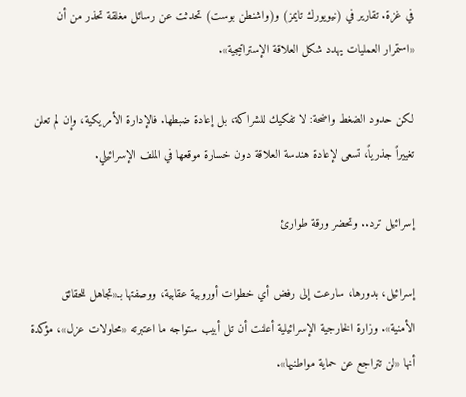في غزة. تقارير في (نيويورك تايمز) و(واشنطن بوست) تحدثت عن رسائل مغلقة تحذر من أن «استمرار العمليات يهدد شكل العلاقة الإستراتيجية».

لكن حدود الضغط واضحة: لا تفكيك للشراكة، بل إعادة ضبطها. فالإدارة الأمريكية، وإن لم تعلن تغييراً جذرياً، تسعى لإعادة هندسة العلاقة دون خسارة موقعها في الملف الإسرائيلي.

إسرائيل ترد.. وتحضر ورقة طوارئ

إسرائيل، بدورها، سارعت إلى رفض أي خطوات أوروبية عقابية، ووصفتها بـ«تجاهل للحقائق الأمنية». وزارة الخارجية الإسرائيلية أعلنت أن تل أبيب ستواجه ما اعتبرته «محاولات عزل»، مؤكدة أنها «لن تتراجع عن حماية مواطنيها».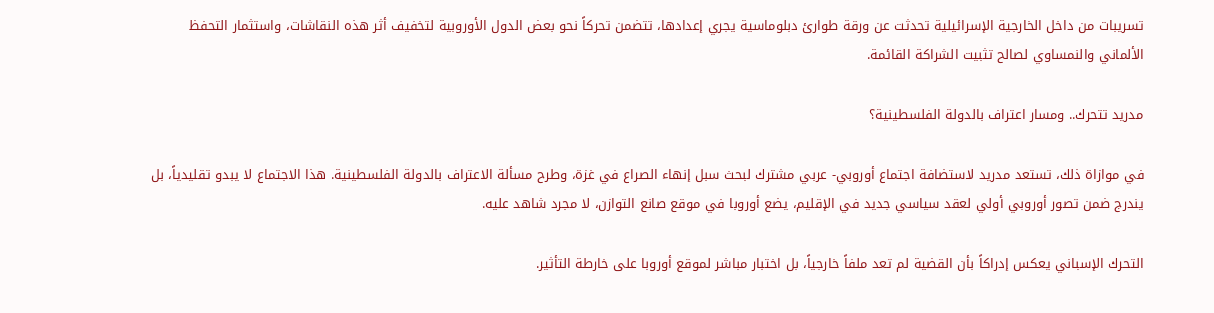تسريبات من داخل الخارجية الإسرائيلية تحدثت عن ورقة طوارئ دبلوماسية يجري إعدادها، تتضمن تحركاً نحو بعض الدول الأوروبية لتخفيف أثر هذه النقاشات، واستثمار التحفظ الألماني والنمساوي لصالح تثبيت الشراكة القائمة.

مدريد تتحرك.. ومسار اعتراف بالدولة الفلسطينية؟

في موازاة ذلك، تستعد مدريد لاستضافة اجتماع أوروبي- عربي مشترك لبحث سبل إنهاء الصراع في غزة، وطرح مسألة الاعتراف بالدولة الفلسطينية. هذا الاجتماع لا يبدو تقليدياً، بل يندرج ضمن تصور أوروبي أولي لعقد سياسي جديد في الإقليم، يضع أوروبا في موقع صانع التوازن، لا مجرد شاهد عليه.

التحرك الإسباني يعكس إدراكاً بأن القضية لم تعد ملفاً خارجياً، بل اختبار مباشر لموقع أوروبا على خارطة التأثير.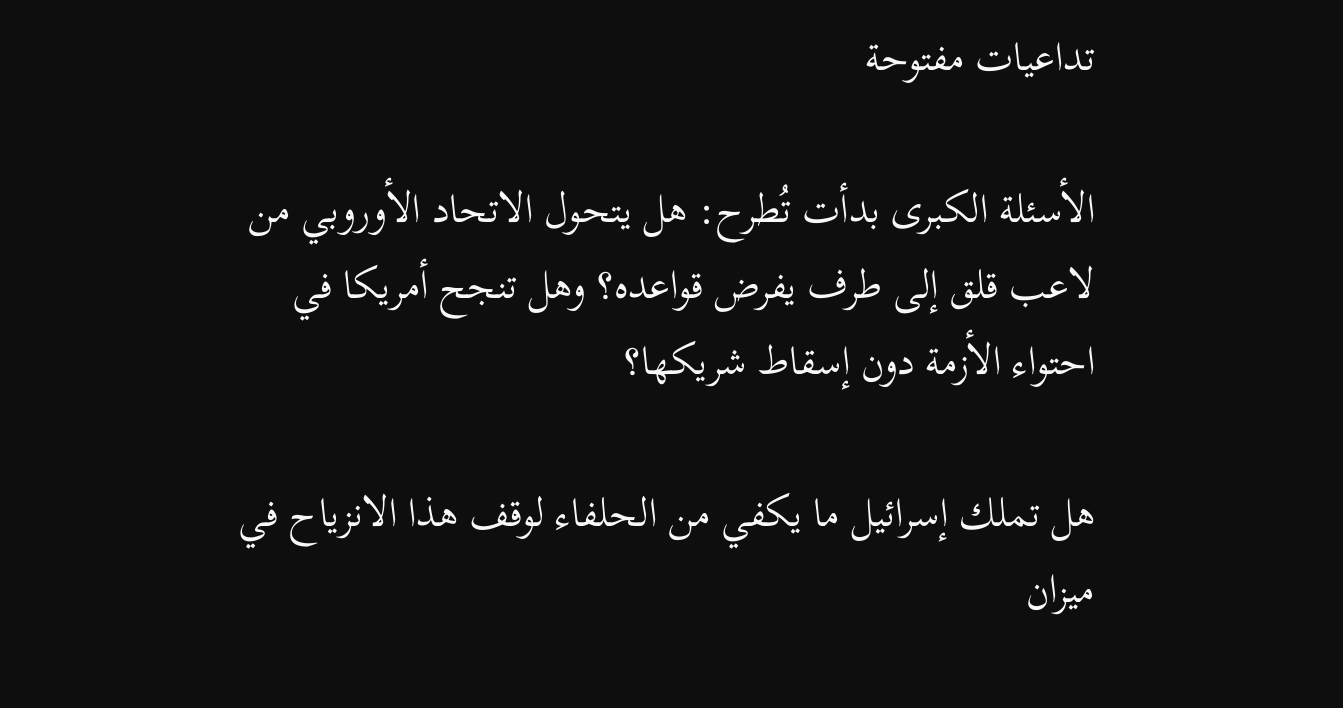تداعيات مفتوحة

الأسئلة الكبرى بدأت تُطرح: هل يتحول الاتحاد الأوروبي من لاعب قلق إلى طرف يفرض قواعده؟ وهل تنجح أمريكا في احتواء الأزمة دون إسقاط شريكها؟

هل تملك إسرائيل ما يكفي من الحلفاء لوقف هذا الانزياح في ميزان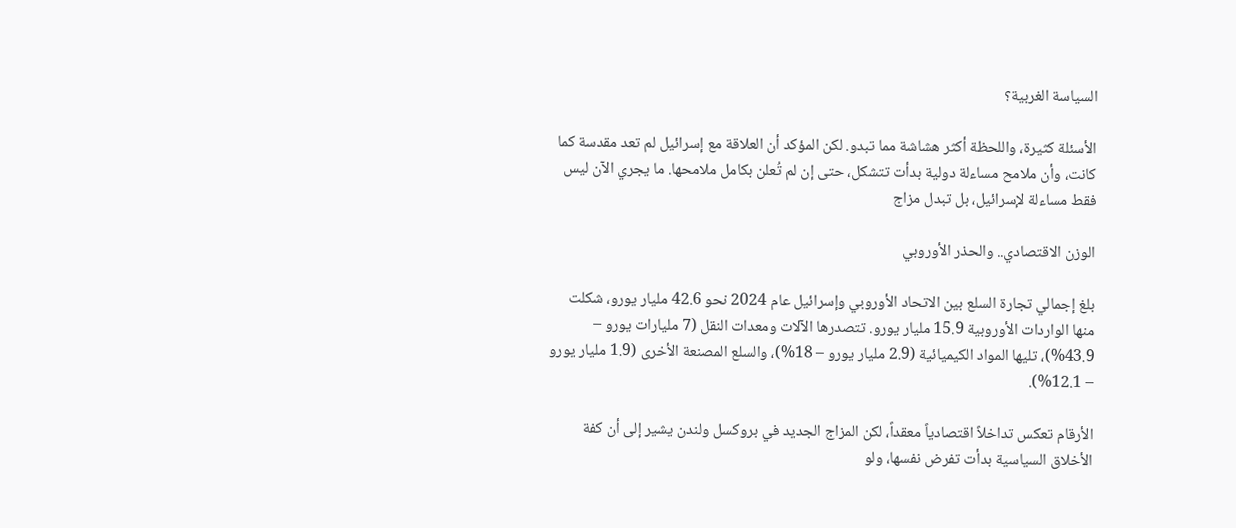السياسة الغربية؟

الأسئلة كثيرة، واللحظة أكثر هشاشة مما تبدو. لكن المؤكد أن العلاقة مع إسرائيل لم تعد مقدسة كما كانت، وأن ملامح مساءلة دولية بدأت تتشكل، حتى إن لم تُعلن بكامل ملامحها. ما يجري الآن ليس فقط مساءلة لإسرائيل، بل تبدل مزاج

الوزن الاقتصادي.. والحذر الأوروبي

بلغ إجمالي تجارة السلع بين الاتحاد الأوروبي وإسرائيل عام 2024 نحو 42.6 مليار يورو، شكلت منها الواردات الأوروبية 15.9 مليار يورو. تتصدرها الآلات ومعدات النقل (7 مليارات يورو – 43.9%)، تليها المواد الكيميائية (2.9 مليار يورو – 18%)، والسلع المصنعة الأخرى (1.9 مليار يورو – 12.1%).

الأرقام تعكس تداخلاً اقتصادياً معقداً، لكن المزاج الجديد في بروكسل ولندن يشير إلى أن كفة الأخلاق السياسية بدأت تفرض نفسها، ولو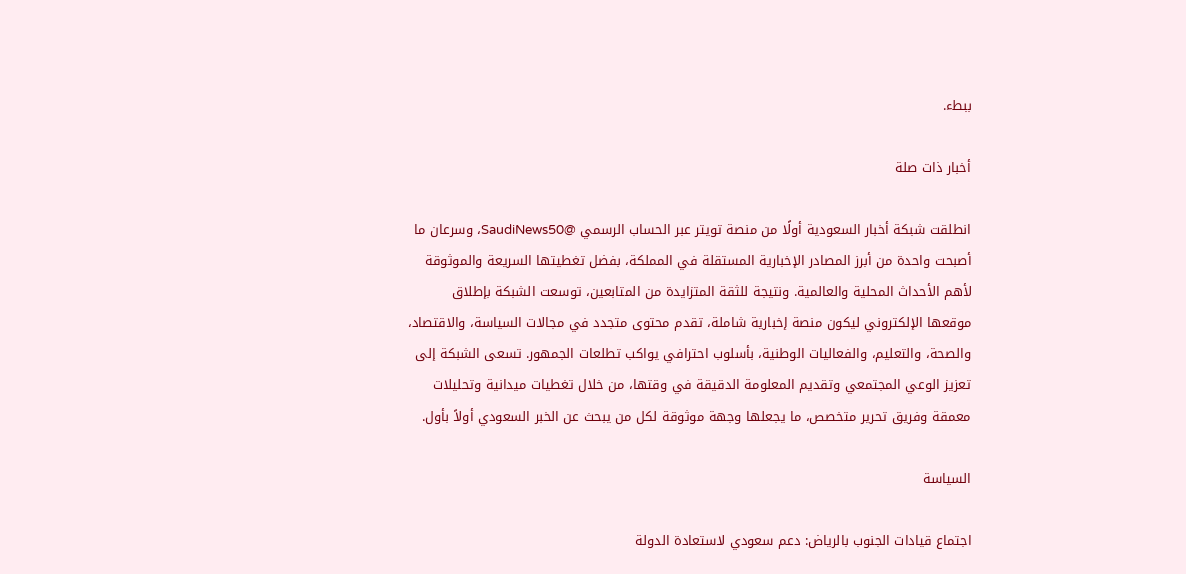ببطء.

أخبار ذات صلة

انطلقت شبكة أخبار السعودية أولًا من منصة تويتر عبر الحساب الرسمي @SaudiNews50، وسرعان ما أصبحت واحدة من أبرز المصادر الإخبارية المستقلة في المملكة، بفضل تغطيتها السريعة والموثوقة لأهم الأحداث المحلية والعالمية. ونتيجة للثقة المتزايدة من المتابعين، توسعت الشبكة بإطلاق موقعها الإلكتروني ليكون منصة إخبارية شاملة، تقدم محتوى متجدد في مجالات السياسة، والاقتصاد، والصحة، والتعليم، والفعاليات الوطنية، بأسلوب احترافي يواكب تطلعات الجمهور. تسعى الشبكة إلى تعزيز الوعي المجتمعي وتقديم المعلومة الدقيقة في وقتها، من خلال تغطيات ميدانية وتحليلات معمقة وفريق تحرير متخصص، ما يجعلها وجهة موثوقة لكل من يبحث عن الخبر السعودي أولاً بأول.

السياسة

اجتماع قيادات الجنوب بالرياض: دعم سعودي لاستعادة الدولة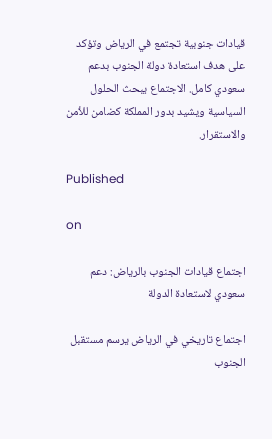قيادات جنوبية تجتمع في الرياض وتؤكد على هدف استعادة دولة الجنوب بدعم سعودي كامل. الاجتماع يبحث الحلول السياسية ويشيد بدور المملكة كضامن للأمن والاستقرار.

Published

on

اجتماع قيادات الجنوب بالرياض: دعم سعودي لاستعادة الدولة

اجتماع تاريخي في الرياض يرسم مستقبل الجنوب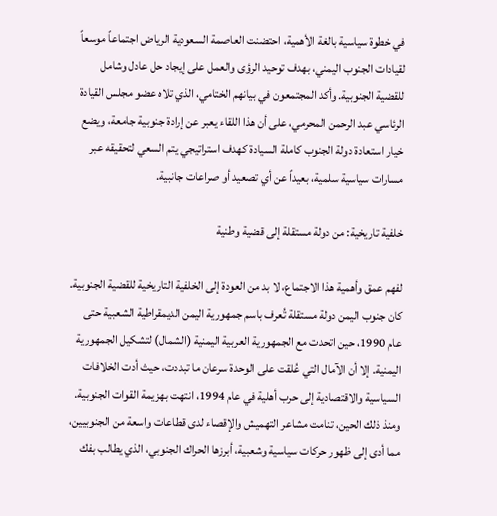في خطوة سياسية بالغة الأهمية، احتضنت العاصمة السعودية الرياض اجتماعاً موسعاً لقيادات الجنوب اليمني، بهدف توحيد الرؤى والعمل على إيجاد حل عادل وشامل للقضية الجنوبية. وأكد المجتمعون في بيانهم الختامي، الذي تلاه عضو مجلس القيادة الرئاسي عبد الرحمن المحرمي، على أن هذا اللقاء يعبر عن إرادة جنوبية جامعة، ويضع خيار استعادة دولة الجنوب كاملة السيادة كهدف استراتيجي يتم السعي لتحقيقه عبر مسارات سياسية سلمية، بعيداً عن أي تصعيد أو صراعات جانبية.

خلفية تاريخية: من دولة مستقلة إلى قضية وطنية

لفهم عمق وأهمية هذا الاجتماع، لا بد من العودة إلى الخلفية التاريخية للقضية الجنوبية. كان جنوب اليمن دولة مستقلة تُعرف باسم جمهورية اليمن الديمقراطية الشعبية حتى عام 1990، حين اتحدت مع الجمهورية العربية اليمنية (الشمال) لتشكيل الجمهورية اليمنية. إلا أن الآمال التي عُلقت على الوحدة سرعان ما تبددت، حيث أدت الخلافات السياسية والاقتصادية إلى حرب أهلية في عام 1994، انتهت بهزيمة القوات الجنوبية. ومنذ ذلك الحين، تنامت مشاعر التهميش والإقصاء لدى قطاعات واسعة من الجنوبيين، مما أدى إلى ظهور حركات سياسية وشعبية، أبرزها الحراك الجنوبي، الذي يطالب بفك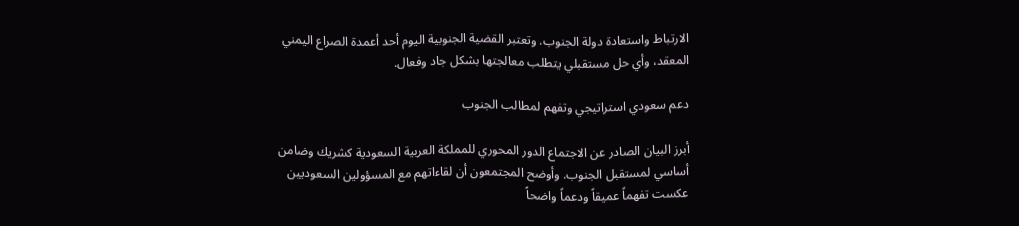الارتباط واستعادة دولة الجنوب. وتعتبر القضية الجنوبية اليوم أحد أعمدة الصراع اليمني المعقد، وأي حل مستقبلي يتطلب معالجتها بشكل جاد وفعال.

دعم سعودي استراتيجي وتفهم لمطالب الجنوب

أبرز البيان الصادر عن الاجتماع الدور المحوري للمملكة العربية السعودية كشريك وضامن أساسي لمستقبل الجنوب. وأوضح المجتمعون أن لقاءاتهم مع المسؤولين السعوديين عكست تفهماً عميقاً ودعماً واضحاً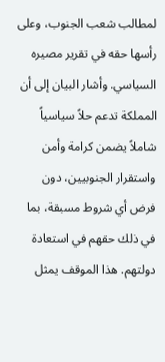لمطالب شعب الجنوب، وعلى رأسها حقه في تقرير مصيره السياسي. وأشار البيان إلى أن المملكة تدعم حلاً سياسياً شاملاً يضمن كرامة وأمن واستقرار الجنوبيين، دون فرض أي شروط مسبقة، بما في ذلك حقهم في استعادة دولتهم. هذا الموقف يمثل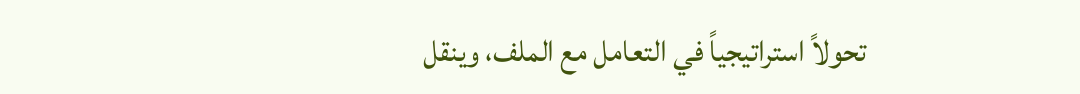تحولاً استراتيجياً في التعامل مع الملف، وينقل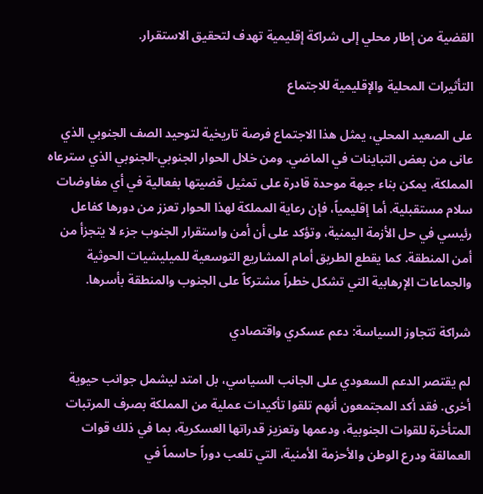القضية من إطار محلي إلى شراكة إقليمية تهدف لتحقيق الاستقرار.

التأثيرات المحلية والإقليمية للاجتماع

على الصعيد المحلي، يمثل هذا الاجتماع فرصة تاريخية لتوحيد الصف الجنوبي الذي عانى من بعض التباينات في الماضي. ومن خلال الحوار الجنوبي-الجنوبي الذي سترعاه المملكة، يمكن بناء جبهة موحدة قادرة على تمثيل قضيتها بفعالية في أي مفاوضات سلام مستقبلية. أما إقليمياً، فإن رعاية المملكة لهذا الحوار تعزز من دورها كفاعل رئيسي في حل الأزمة اليمنية، وتؤكد على أن أمن واستقرار الجنوب جزء لا يتجزأ من أمن المنطقة. كما يقطع الطريق أمام المشاريع التوسعية للميليشيات الحوثية والجماعات الإرهابية التي تشكل خطراً مشتركاً على الجنوب والمنطقة بأسرها.

شراكة تتجاوز السياسة: دعم عسكري واقتصادي

لم يقتصر الدعم السعودي على الجانب السياسي، بل امتد ليشمل جوانب حيوية أخرى. فقد أكد المجتمعون أنهم تلقوا تأكيدات عملية من المملكة بصرف المرتبات المتأخرة للقوات الجنوبية، ودعمها وتعزيز قدراتها العسكرية، بما في ذلك قوات العمالقة ودرع الوطن والأحزمة الأمنية، التي تلعب دوراً حاسماً في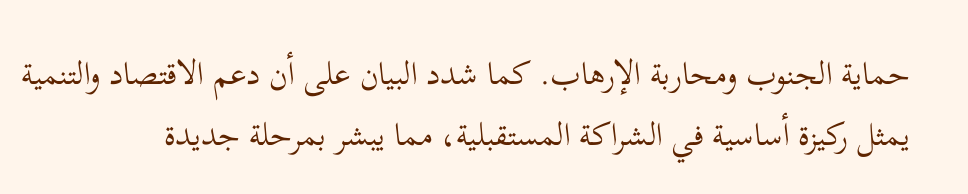حماية الجنوب ومحاربة الإرهاب. كما شدد البيان على أن دعم الاقتصاد والتنمية يمثل ركيزة أساسية في الشراكة المستقبلية، مما يبشر بمرحلة جديدة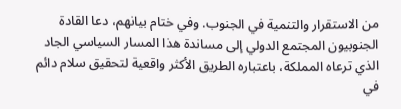من الاستقرار والتنمية في الجنوب. وفي ختام بيانهم، دعا القادة الجنوبيون المجتمع الدولي إلى مساندة هذا المسار السياسي الجاد الذي ترعاه المملكة، باعتباره الطريق الأكثر واقعية لتحقيق سلام دائم في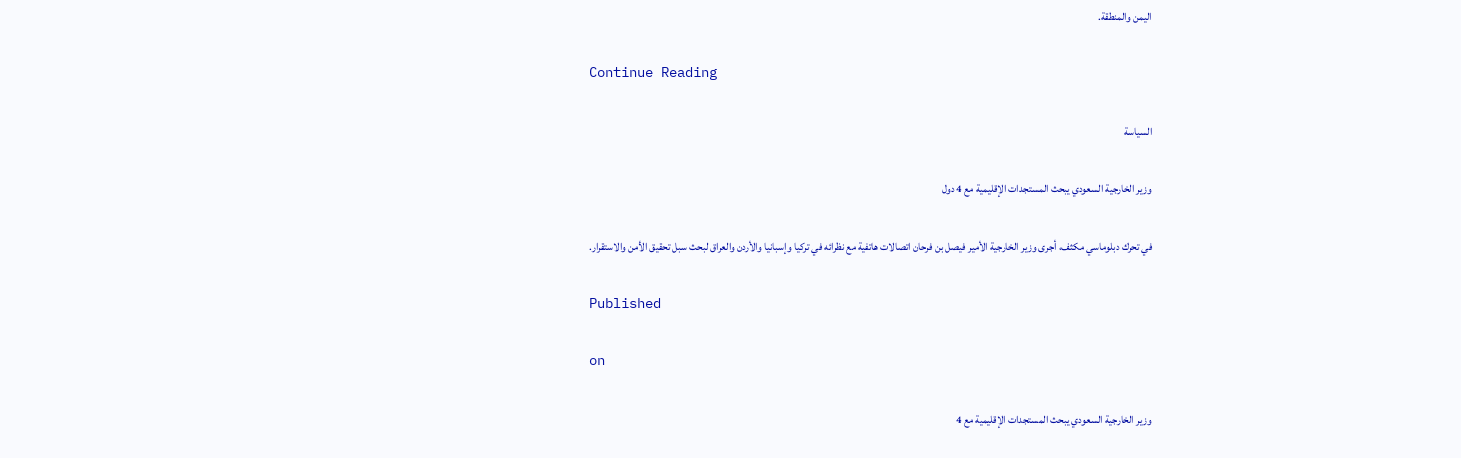اليمن والمنطقة.

Continue Reading

السياسة

وزير الخارجية السعودي يبحث المستجدات الإقليمية مع 4 دول

في تحرك دبلوماسي مكثف، أجرى وزير الخارجية الأمير فيصل بن فرحان اتصالات هاتفية مع نظرائه في تركيا وإسبانيا والأردن والعراق لبحث سبل تحقيق الأمن والاستقرار.

Published

on

وزير الخارجية السعودي يبحث المستجدات الإقليمية مع 4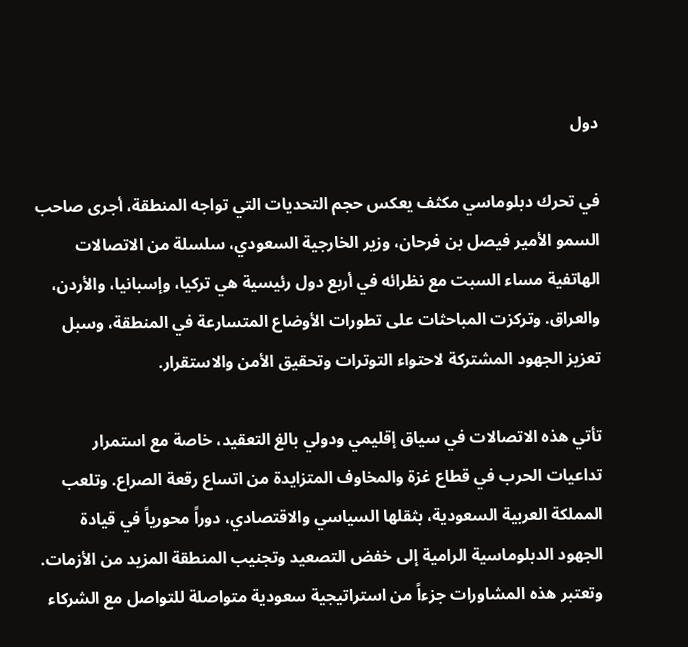دول

في تحرك دبلوماسي مكثف يعكس حجم التحديات التي تواجه المنطقة، أجرى صاحب السمو الأمير فيصل بن فرحان، وزير الخارجية السعودي، سلسلة من الاتصالات الهاتفية مساء السبت مع نظرائه في أربع دول رئيسية هي تركيا، وإسبانيا، والأردن، والعراق. وتركزت المباحثات على تطورات الأوضاع المتسارعة في المنطقة، وسبل تعزيز الجهود المشتركة لاحتواء التوترات وتحقيق الأمن والاستقرار.

تأتي هذه الاتصالات في سياق إقليمي ودولي بالغ التعقيد، خاصة مع استمرار تداعيات الحرب في قطاع غزة والمخاوف المتزايدة من اتساع رقعة الصراع. وتلعب المملكة العربية السعودية، بثقلها السياسي والاقتصادي، دوراً محورياً في قيادة الجهود الدبلوماسية الرامية إلى خفض التصعيد وتجنيب المنطقة المزيد من الأزمات. وتعتبر هذه المشاورات جزءاً من استراتيجية سعودية متواصلة للتواصل مع الشركاء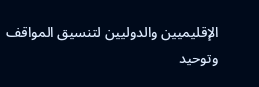الإقليميين والدوليين لتنسيق المواقف وتوحيد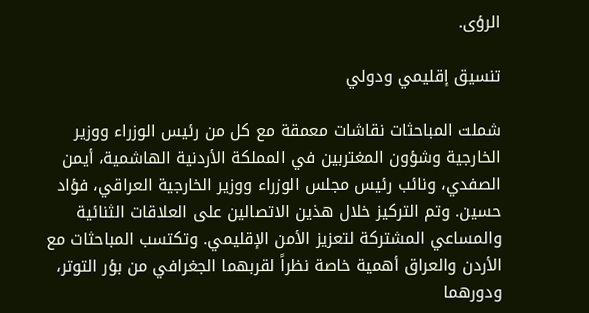الرؤى.

تنسيق إقليمي ودولي

شملت المباحثات نقاشات معمقة مع كل من رئيس الوزراء ووزير الخارجية وشؤون المغتربين في المملكة الأردنية الهاشمية، أيمن الصفدي، ونائب رئيس مجلس الوزراء ووزير الخارجية العراقي، فؤاد حسين. وتم التركيز خلال هذين الاتصالين على العلاقات الثنائية والمساعي المشتركة لتعزيز الأمن الإقليمي. وتكتسب المباحثات مع الأردن والعراق أهمية خاصة نظراً لقربهما الجغرافي من بؤر التوتر، ودورهما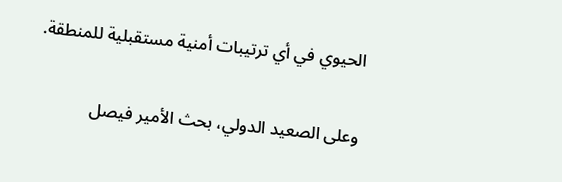الحيوي في أي ترتيبات أمنية مستقبلية للمنطقة.

وعلى الصعيد الدولي، بحث الأمير فيصل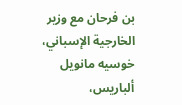بن فرحان مع وزير الخارجية الإسباني، خوسيه مانويل ألباريس،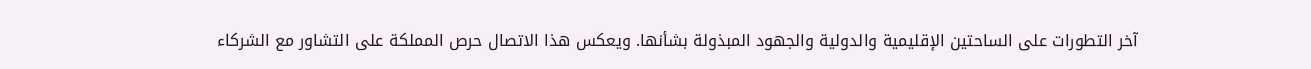آخر التطورات على الساحتين الإقليمية والدولية والجهود المبذولة بشأنها. ويعكس هذا الاتصال حرص المملكة على التشاور مع الشركاء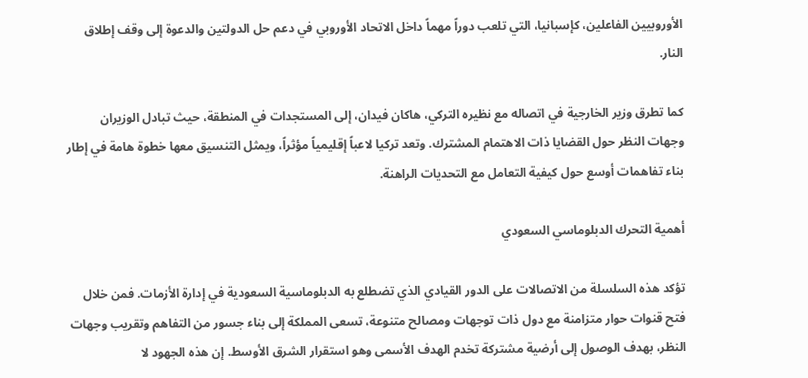الأوروبيين الفاعلين، كإسبانيا، التي تلعب دوراً مهماً داخل الاتحاد الأوروبي في دعم حل الدولتين والدعوة إلى وقف إطلاق النار.

كما تطرق وزير الخارجية في اتصاله مع نظيره التركي، هاكان فيدان، إلى المستجدات في المنطقة، حيث تبادل الوزيران وجهات النظر حول القضايا ذات الاهتمام المشترك. وتعد تركيا لاعباً إقليمياً مؤثراً، ويمثل التنسيق معها خطوة هامة في إطار بناء تفاهمات أوسع حول كيفية التعامل مع التحديات الراهنة.

أهمية التحرك الدبلوماسي السعودي

تؤكد هذه السلسلة من الاتصالات على الدور القيادي الذي تضطلع به الدبلوماسية السعودية في إدارة الأزمات. فمن خلال فتح قنوات حوار متزامنة مع دول ذات توجهات ومصالح متنوعة، تسعى المملكة إلى بناء جسور من التفاهم وتقريب وجهات النظر، بهدف الوصول إلى أرضية مشتركة تخدم الهدف الأسمى وهو استقرار الشرق الأوسط. إن هذه الجهود لا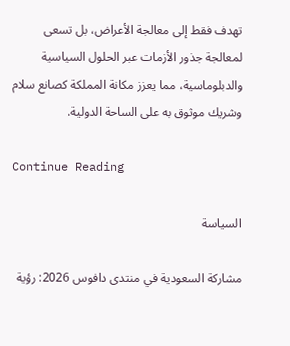تهدف فقط إلى معالجة الأعراض، بل تسعى لمعالجة جذور الأزمات عبر الحلول السياسية والدبلوماسية، مما يعزز مكانة المملكة كصانع سلام وشريك موثوق به على الساحة الدولية.

Continue Reading

السياسة

مشاركة السعودية في منتدى دافوس 2026: رؤية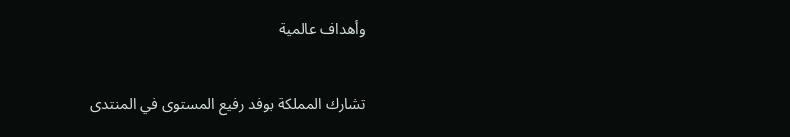وأهداف عالمية

تشارك المملكة بوفد رفيع المستوى في المنتدى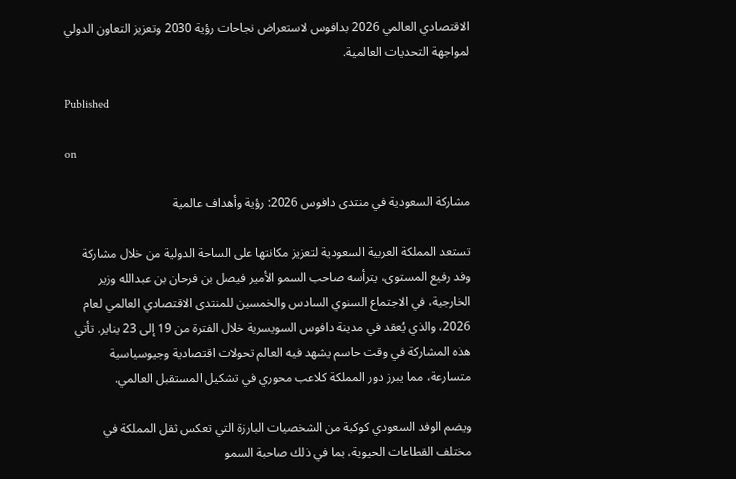الاقتصادي العالمي 2026 بدافوس لاستعراض نجاحات رؤية 2030 وتعزيز التعاون الدولي لمواجهة التحديات العالمية.

Published

on

مشاركة السعودية في منتدى دافوس 2026: رؤية وأهداف عالمية

تستعد المملكة العربية السعودية لتعزيز مكانتها على الساحة الدولية من خلال مشاركة وفد رفيع المستوى، يترأسه صاحب السمو الأمير فيصل بن فرحان بن عبدالله وزير الخارجية، في الاجتماع السنوي السادس والخمسين للمنتدى الاقتصادي العالمي لعام 2026، والذي يُعقد في مدينة دافوس السويسرية خلال الفترة من 19 إلى 23 يناير. تأتي هذه المشاركة في وقت حاسم يشهد فيه العالم تحولات اقتصادية وجيوسياسية متسارعة، مما يبرز دور المملكة كلاعب محوري في تشكيل المستقبل العالمي.

ويضم الوفد السعودي كوكبة من الشخصيات البارزة التي تعكس ثقل المملكة في مختلف القطاعات الحيوية، بما في ذلك صاحبة السمو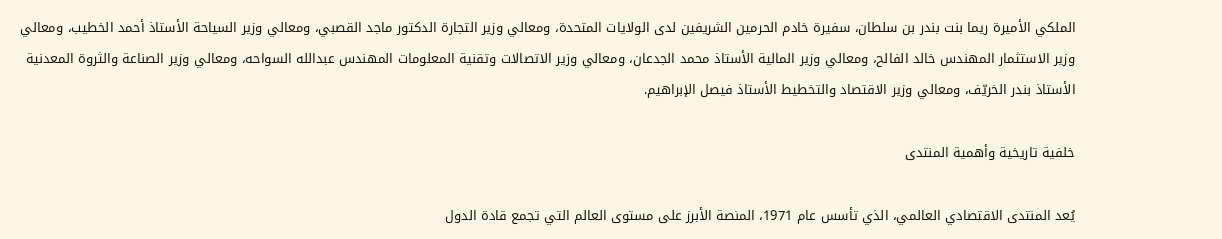الملكي الأميرة ريما بنت بندر بن سلطان، سفيرة خادم الحرمين الشريفين لدى الولايات المتحدة، ومعالي وزير التجارة الدكتور ماجد القصبي، ومعالي وزير السياحة الأستاذ أحمد الخطيب، ومعالي وزير الاستثمار المهندس خالد الفالح، ومعالي وزير المالية الأستاذ محمد الجدعان، ومعالي وزير الاتصالات وتقنية المعلومات المهندس عبدالله السواحه، ومعالي وزير الصناعة والثروة المعدنية الأستاذ بندر الخريّف، ومعالي وزير الاقتصاد والتخطيط الأستاذ فيصل الإبراهيم.

خلفية تاريخية وأهمية المنتدى

يُعد المنتدى الاقتصادي العالمي، الذي تأسس عام 1971، المنصة الأبرز على مستوى العالم التي تجمع قادة الدول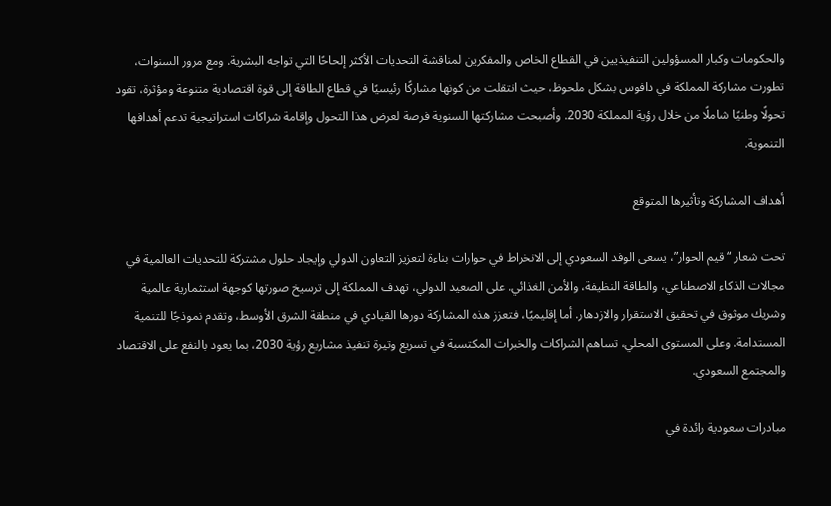والحكومات وكبار المسؤولين التنفيذيين في القطاع الخاص والمفكرين لمناقشة التحديات الأكثر إلحاحًا التي تواجه البشرية. ومع مرور السنوات، تطورت مشاركة المملكة في دافوس بشكل ملحوظ، حيث انتقلت من كونها مشاركًا رئيسيًا في قطاع الطاقة إلى قوة اقتصادية متنوعة ومؤثرة، تقود تحولًا وطنيًا شاملًا من خلال رؤية المملكة 2030. وأصبحت مشاركتها السنوية فرصة لعرض هذا التحول وإقامة شراكات استراتيجية تدعم أهدافها التنموية.

أهداف المشاركة وتأثيرها المتوقع

تحت شعار “قيم الحوار”، يسعى الوفد السعودي إلى الانخراط في حوارات بناءة لتعزيز التعاون الدولي وإيجاد حلول مشتركة للتحديات العالمية في مجالات الذكاء الاصطناعي، والطاقة النظيفة، والأمن الغذائي. على الصعيد الدولي، تهدف المملكة إلى ترسيخ صورتها كوجهة استثمارية عالمية وشريك موثوق في تحقيق الاستقرار والازدهار. أما إقليميًا، فتعزز هذه المشاركة دورها القيادي في منطقة الشرق الأوسط، وتقدم نموذجًا للتنمية المستدامة. وعلى المستوى المحلي، تساهم الشراكات والخبرات المكتسبة في تسريع وتيرة تنفيذ مشاريع رؤية 2030، بما يعود بالنفع على الاقتصاد والمجتمع السعودي.

مبادرات سعودية رائدة في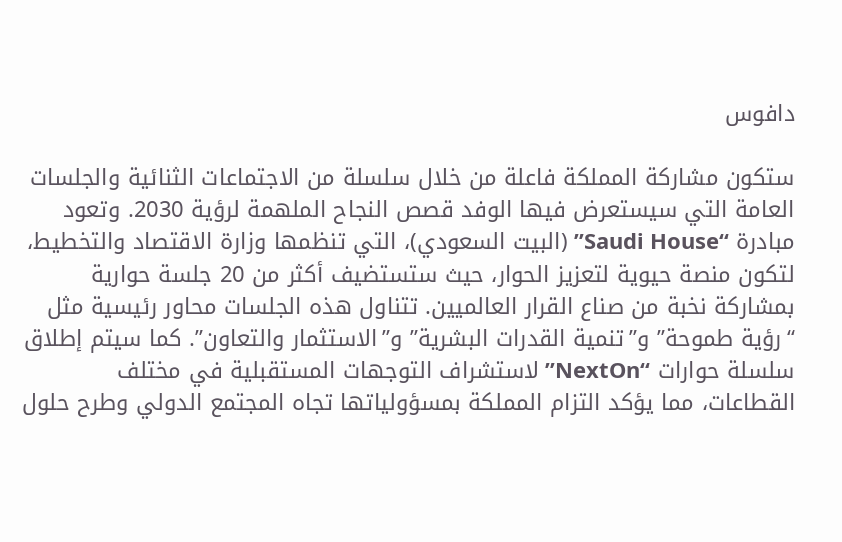دافوس

ستكون مشاركة المملكة فاعلة من خلال سلسلة من الاجتماعات الثنائية والجلسات العامة التي سيستعرض فيها الوفد قصص النجاح الملهمة لرؤية 2030. وتعود مبادرة “Saudi House” (البيت السعودي)، التي تنظمها وزارة الاقتصاد والتخطيط، لتكون منصة حيوية لتعزيز الحوار، حيث ستستضيف أكثر من 20 جلسة حوارية بمشاركة نخبة من صناع القرار العالميين. تتناول هذه الجلسات محاور رئيسية مثل “رؤية طموحة” و”تنمية القدرات البشرية” و”الاستثمار والتعاون”. كما سيتم إطلاق سلسلة حوارات “NextOn” لاستشراف التوجهات المستقبلية في مختلف القطاعات، مما يؤكد التزام المملكة بمسؤولياتها تجاه المجتمع الدولي وطرح حلول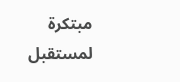مبتكرة لمستقبل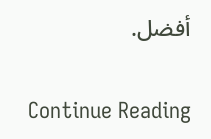أفضل.

Continue Reading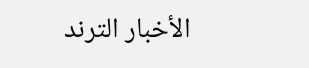الأخبار الترند